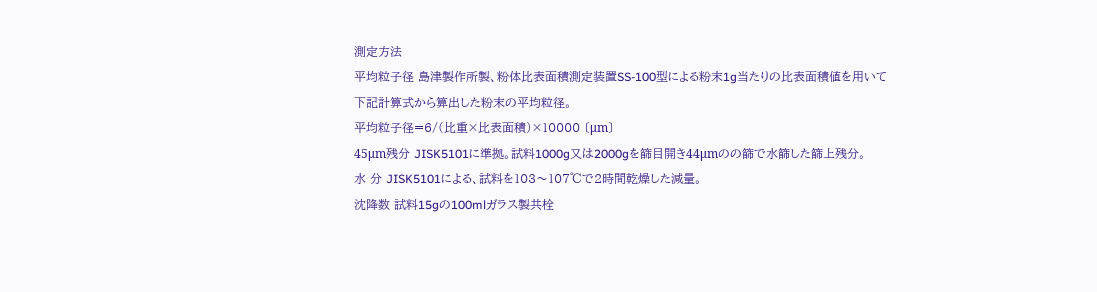測定方法
平均粒子径 島津製作所製、粉体比表面積測定装置SS-100型による粉末1g当たりの比表面積値を用いて
下記計算式から算出した粉末の平均粒径。
平均粒子径=6/(比重×比表面積)×10000 〔μm〕
45μm残分 JISK5101に準拠。試料1000g又は2000gを篩目開き44μmのの篩で水篩した篩上残分。
水 分 JISK5101による、試料を103〜107℃で2時間乾燥した減量。
沈降数 試料15gの100mlガラス製共栓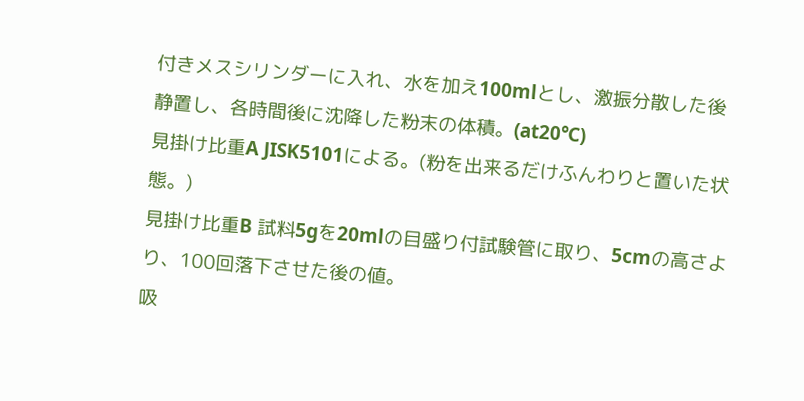付きメスシリンダーに入れ、水を加え100mlとし、激振分散した後
静置し、各時間後に沈降した粉末の体積。(at20℃)
見掛け比重A JISK5101による。(粉を出来るだけふんわりと置いた状態。)
見掛け比重B 試料5gを20mlの目盛り付試験管に取り、5cmの高さより、100回落下させた後の値。
吸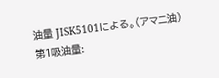油量 JISK5101による。(アマニ油)
第1吸油量: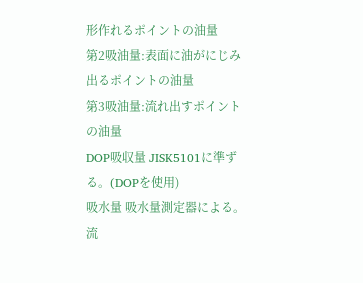形作れるポイントの油量
第2吸油量:表面に油がにじみ出るポイントの油量
第3吸油量:流れ出すポイントの油量
DOP吸収量 JISK5101に準ずる。(DOPを使用)
吸水量 吸水量測定器による。流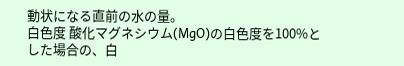動状になる直前の水の量。
白色度 酸化マグネシウム(MgO)の白色度を100%とした場合の、白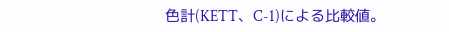色計(KETT、C-1)による比較値。